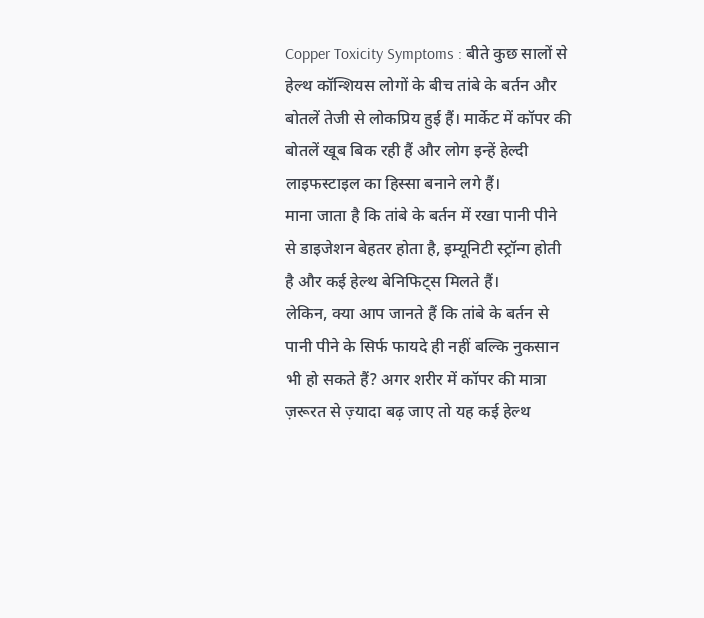Copper Toxicity Symptoms : बीते कुछ सालों से हेल्थ कॉन्शियस लोगों के बीच तांबे के बर्तन और बोतलें तेजी से लोकप्रिय हुई हैं। मार्केट में कॉपर की बोतलें खूब बिक रही हैं और लोग इन्हें हेल्दी लाइफस्टाइल का हिस्सा बनाने लगे हैं।
माना जाता है कि तांबे के बर्तन में रखा पानी पीने से डाइजेशन बेहतर होता है, इम्यूनिटी स्ट्रॉन्ग होती है और कई हेल्थ बेनिफिट्स मिलते हैं।
लेकिन, क्या आप जानते हैं कि तांबे के बर्तन से पानी पीने के सिर्फ फायदे ही नहीं बल्कि नुकसान भी हो सकते हैं? अगर शरीर में कॉपर की मात्रा ज़रूरत से ज़्यादा बढ़ जाए तो यह कई हेल्थ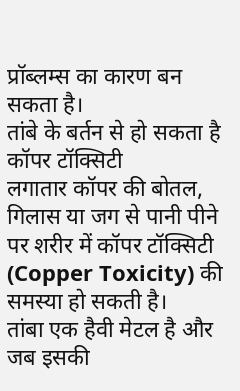प्रॉब्लम्स का कारण बन सकता है।
तांबे के बर्तन से हो सकता है कॉपर टॉक्सिटी
लगातार कॉपर की बोतल, गिलास या जग से पानी पीने पर शरीर में कॉपर टॉक्सिटी (Copper Toxicity) की समस्या हो सकती है।
तांबा एक हैवी मेटल है और जब इसकी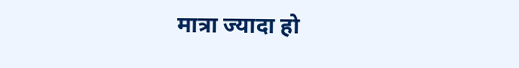मात्रा ज्यादा हो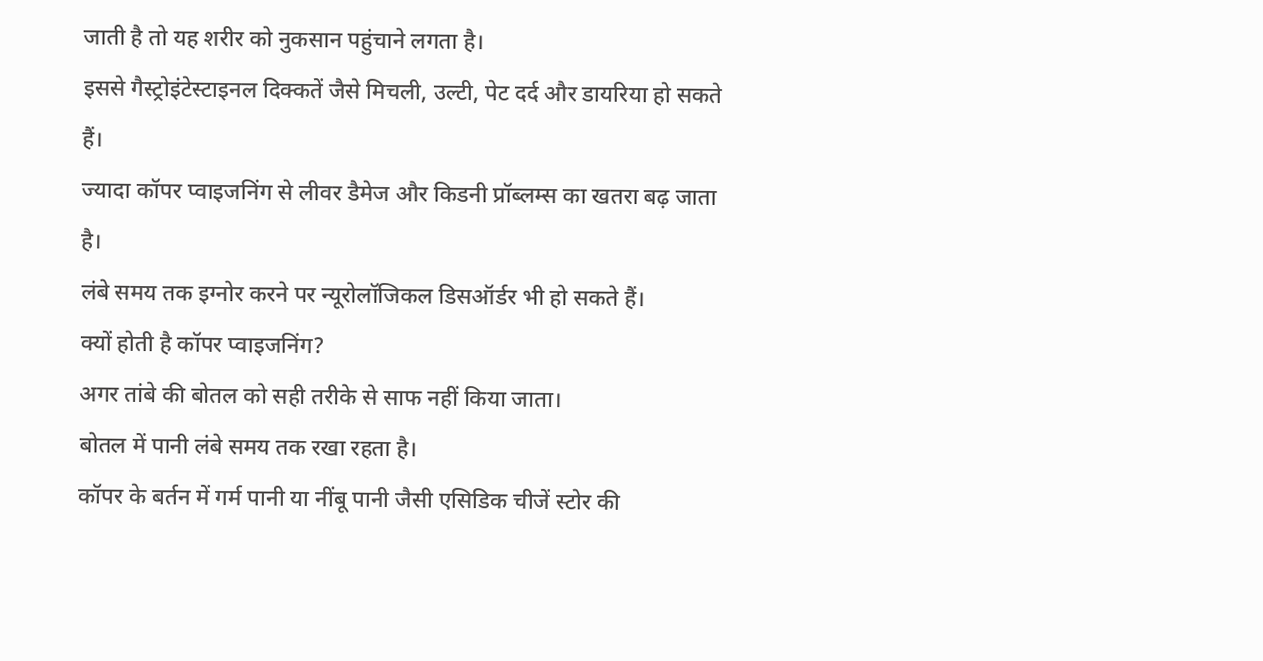जाती है तो यह शरीर को नुकसान पहुंचाने लगता है।
इससे गैस्ट्रोइंटेस्टाइनल दिक्कतें जैसे मिचली, उल्टी, पेट दर्द और डायरिया हो सकते हैं।
ज्यादा कॉपर प्वाइजनिंग से लीवर डैमेज और किडनी प्रॉब्लम्स का खतरा बढ़ जाता है।
लंबे समय तक इग्नोर करने पर न्यूरोलॉजिकल डिसऑर्डर भी हो सकते हैं।
क्यों होती है कॉपर प्वाइजनिंग?
अगर तांबे की बोतल को सही तरीके से साफ नहीं किया जाता।
बोतल में पानी लंबे समय तक रखा रहता है।
कॉपर के बर्तन में गर्म पानी या नींबू पानी जैसी एसिडिक चीजें स्टोर की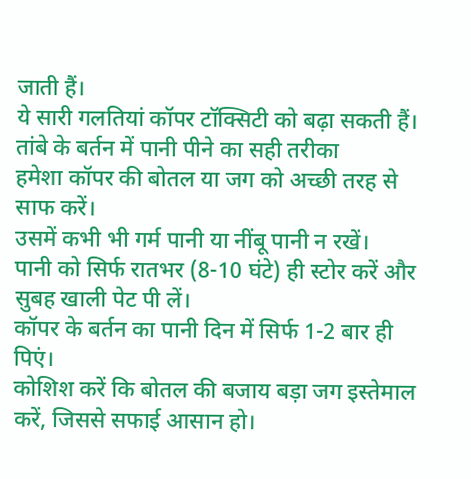जाती हैं।
ये सारी गलतियां कॉपर टॉक्सिटी को बढ़ा सकती हैं।
तांबे के बर्तन में पानी पीने का सही तरीका
हमेशा कॉपर की बोतल या जग को अच्छी तरह से साफ करें।
उसमें कभी भी गर्म पानी या नींबू पानी न रखें।
पानी को सिर्फ रातभर (8-10 घंटे) ही स्टोर करें और सुबह खाली पेट पी लें।
कॉपर के बर्तन का पानी दिन में सिर्फ 1-2 बार ही पिएं।
कोशिश करें कि बोतल की बजाय बड़ा जग इस्तेमाल करें, जिससे सफाई आसान हो।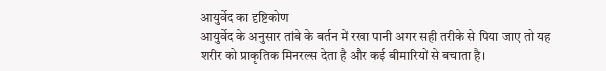आयुर्वेद का दृष्टिकोण
आयुर्वेद के अनुसार तांबे के बर्तन में रखा पानी अगर सही तरीके से पिया जाए तो यह शरीर को प्राकृतिक मिनरल्स देता है और कई बीमारियों से बचाता है।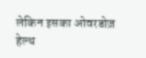लेकिन इसका ओवरडोज़ हेल्थ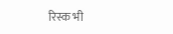रिस्क भी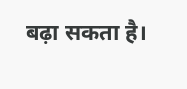बढ़ा सकता है।